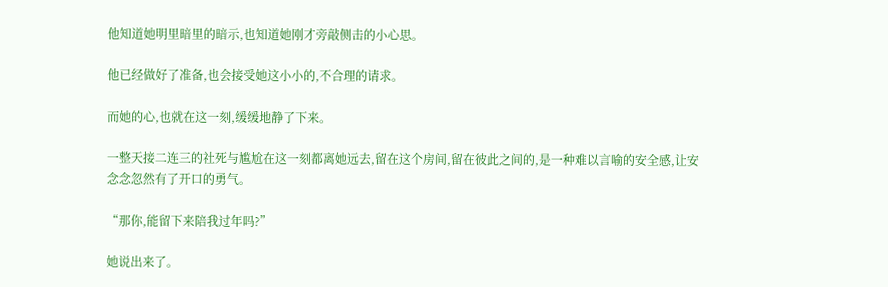他知道她明里暗里的暗示,也知道她刚才旁敲侧击的小心思。

他已经做好了准备,也会接受她这小小的,不合理的请求。

而她的心,也就在这一刻,缓缓地静了下来。

一整天接二连三的社死与尴尬在这一刻都离她远去,留在这个房间,留在彼此之间的,是一种难以言喻的安全感,让安念念忽然有了开口的勇气。

“那你,能留下来陪我过年吗?”

她说出来了。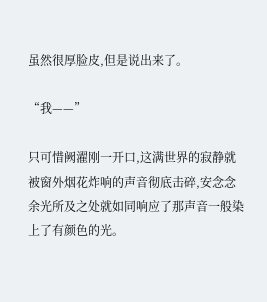虽然很厚脸皮,但是说出来了。

“我——”

只可惜阙濯刚一开口,这满世界的寂静就被窗外烟花炸响的声音彻底击碎,安念念余光所及之处就如同响应了那声音一般染上了有颜色的光。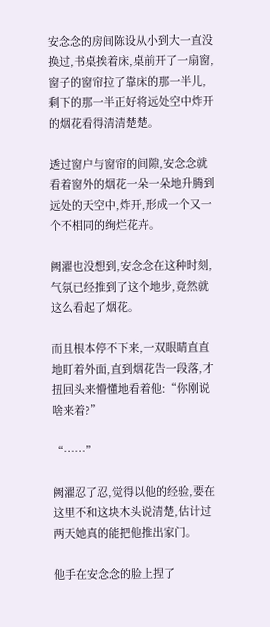安念念的房间陈设从小到大一直没换过,书桌挨着床,桌前开了一扇窗,窗子的窗帘拉了靠床的那一半儿,剩下的那一半正好将远处空中炸开的烟花看得清清楚楚。

透过窗户与窗帘的间隙,安念念就看着窗外的烟花一朵一朵地升腾到远处的天空中,炸开,形成一个又一个不相同的绚烂花卉。

阙濯也没想到,安念念在这种时刻,气氛已经推到了这个地步,竟然就这么看起了烟花。

而且根本停不下来,一双眼睛直直地盯着外面,直到烟花告一段落,才扭回头来懵懂地看着他:“你刚说啥来着?”

“……”

阙濯忍了忍,觉得以他的经验,要在这里不和这块木头说清楚,估计过两天她真的能把他推出家门。

他手在安念念的脸上捏了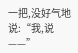一把,没好气地说:“我,说——”